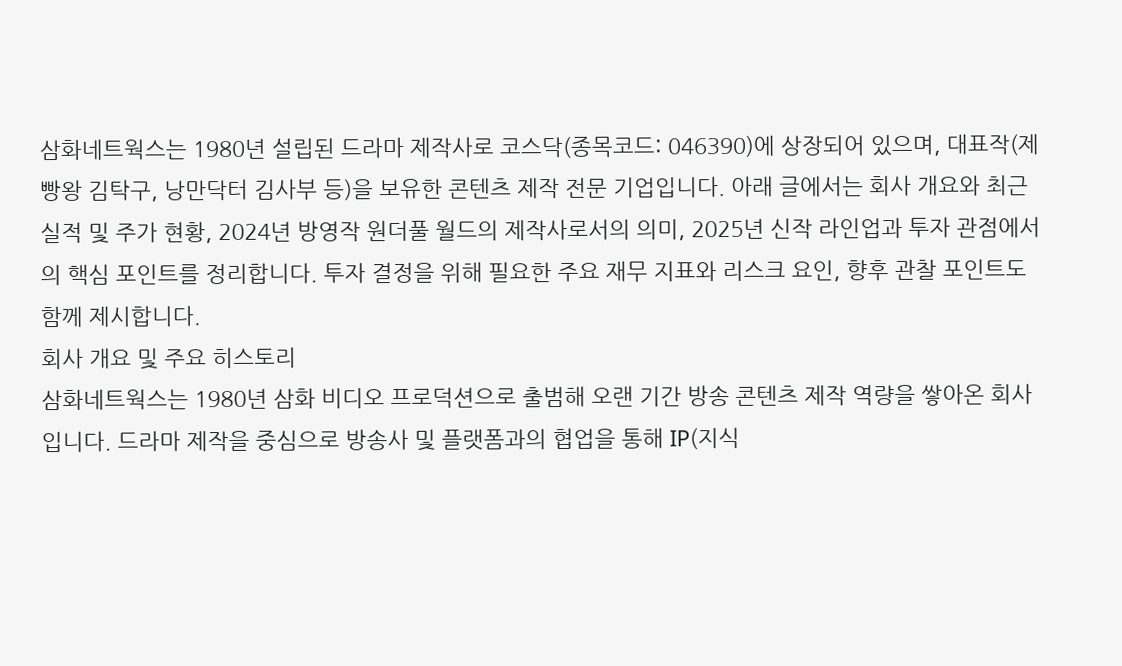삼화네트웍스는 1980년 설립된 드라마 제작사로 코스닥(종목코드: 046390)에 상장되어 있으며, 대표작(제빵왕 김탁구, 낭만닥터 김사부 등)을 보유한 콘텐츠 제작 전문 기업입니다. 아래 글에서는 회사 개요와 최근 실적 및 주가 현황, 2024년 방영작 원더풀 월드의 제작사로서의 의미, 2025년 신작 라인업과 투자 관점에서의 핵심 포인트를 정리합니다. 투자 결정을 위해 필요한 주요 재무 지표와 리스크 요인, 향후 관찰 포인트도 함께 제시합니다.
회사 개요 및 주요 히스토리
삼화네트웍스는 1980년 삼화 비디오 프로덕션으로 출범해 오랜 기간 방송 콘텐츠 제작 역량을 쌓아온 회사입니다. 드라마 제작을 중심으로 방송사 및 플랫폼과의 협업을 통해 IP(지식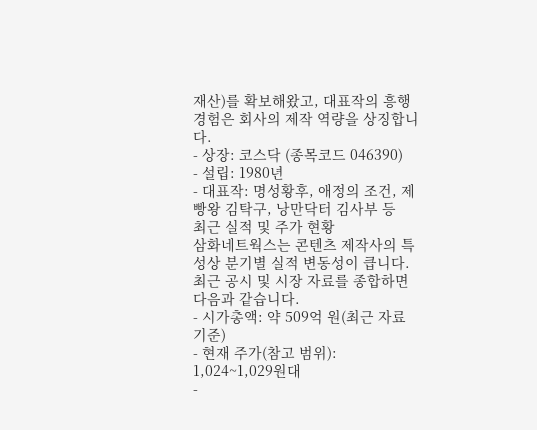재산)를 확보해왔고, 대표작의 흥행 경험은 회사의 제작 역량을 상징합니다.
- 상장: 코스닥 (종목코드 046390)
- 설립: 1980년
- 대표작: 명성황후, 애정의 조건, 제빵왕 김탁구, 낭만닥터 김사부 등
최근 실적 및 주가 현황
삼화네트웍스는 콘텐츠 제작사의 특성상 분기별 실적 변동성이 큽니다. 최근 공시 및 시장 자료를 종합하면 다음과 같습니다.
- 시가총액: 약 509억 원(최근 자료 기준)
- 현재 주가(참고 범위): 1,024~1,029원대
-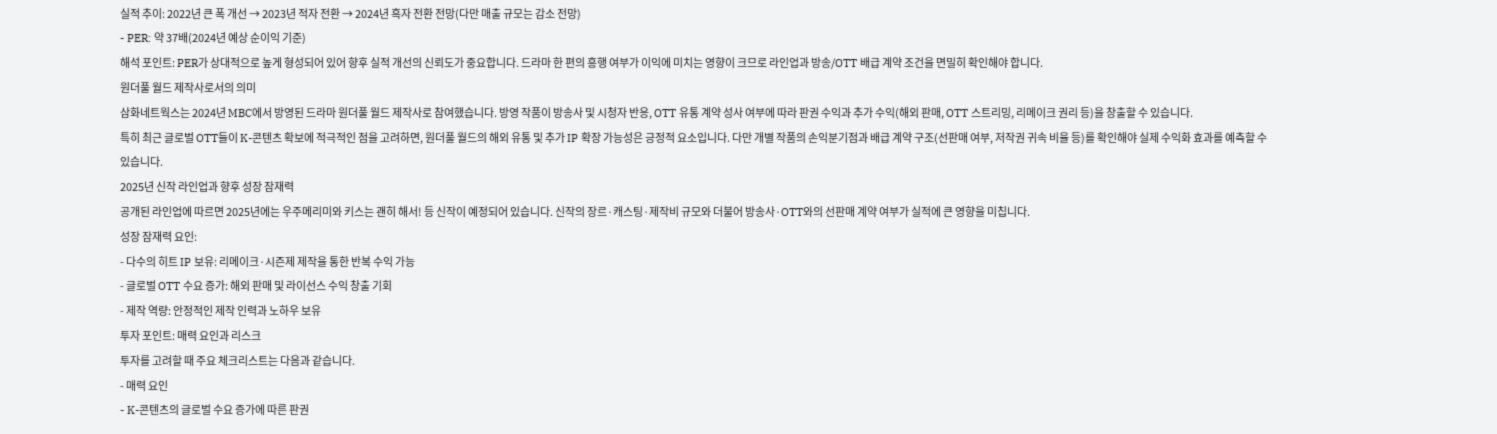실적 추이: 2022년 큰 폭 개선 → 2023년 적자 전환 → 2024년 흑자 전환 전망(다만 매출 규모는 감소 전망)
- PER: 약 37배(2024년 예상 순이익 기준)
해석 포인트: PER가 상대적으로 높게 형성되어 있어 향후 실적 개선의 신뢰도가 중요합니다. 드라마 한 편의 흥행 여부가 이익에 미치는 영향이 크므로 라인업과 방송/OTT 배급 계약 조건을 면밀히 확인해야 합니다.
원더풀 월드 제작사로서의 의미
삼화네트웍스는 2024년 MBC에서 방영된 드라마 원더풀 월드 제작사로 참여했습니다. 방영 작품이 방송사 및 시청자 반응, OTT 유통 계약 성사 여부에 따라 판권 수익과 추가 수익(해외 판매, OTT 스트리밍, 리메이크 권리 등)을 창출할 수 있습니다.
특히 최근 글로벌 OTT들이 K-콘텐츠 확보에 적극적인 점을 고려하면, 원더풀 월드의 해외 유통 및 추가 IP 확장 가능성은 긍정적 요소입니다. 다만 개별 작품의 손익분기점과 배급 계약 구조(선판매 여부, 저작권 귀속 비율 등)를 확인해야 실제 수익화 효과를 예측할 수 있습니다.
2025년 신작 라인업과 향후 성장 잠재력
공개된 라인업에 따르면 2025년에는 우주메리미와 키스는 괜히 해서! 등 신작이 예정되어 있습니다. 신작의 장르·캐스팅·제작비 규모와 더불어 방송사·OTT와의 선판매 계약 여부가 실적에 큰 영향을 미칩니다.
성장 잠재력 요인:
- 다수의 히트 IP 보유: 리메이크·시즌제 제작을 통한 반복 수익 가능
- 글로벌 OTT 수요 증가: 해외 판매 및 라이선스 수익 창출 기회
- 제작 역량: 안정적인 제작 인력과 노하우 보유
투자 포인트: 매력 요인과 리스크
투자를 고려할 때 주요 체크리스트는 다음과 같습니다.
- 매력 요인
- K-콘텐츠의 글로벌 수요 증가에 따른 판권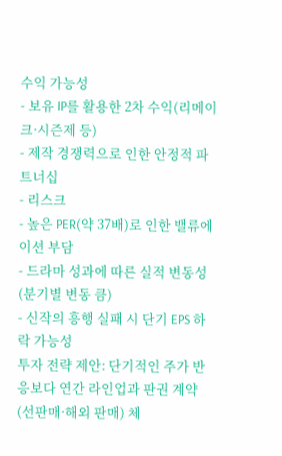수익 가능성
- 보유 IP를 활용한 2차 수익(리메이크·시즌제 등)
- 제작 경쟁력으로 인한 안정적 파트너십
- 리스크
- 높은 PER(약 37배)로 인한 밸류에이션 부담
- 드라마 성과에 따른 실적 변동성(분기별 변동 큼)
- 신작의 흥행 실패 시 단기 EPS 하락 가능성
투자 전략 제안: 단기적인 주가 반응보다 연간 라인업과 판권 계약(선판매·해외 판매) 체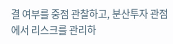결 여부를 중점 관찰하고, 분산투자 관점에서 리스크를 관리하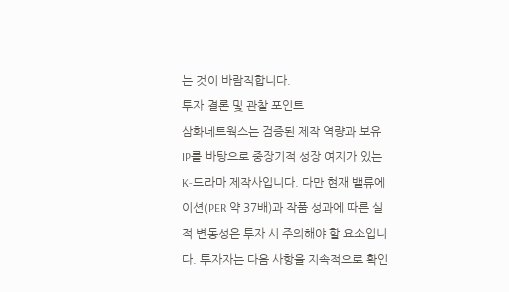는 것이 바람직합니다.
투자 결론 및 관찰 포인트
삼화네트웍스는 검증된 제작 역량과 보유 IP를 바탕으로 중장기적 성장 여지가 있는 K-드라마 제작사입니다. 다만 현재 밸류에이션(PER 약 37배)과 작품 성과에 따른 실적 변동성은 투자 시 주의해야 할 요소입니다. 투자자는 다음 사항을 지속적으로 확인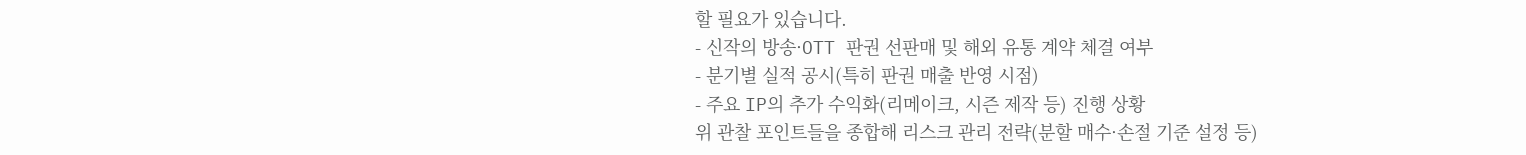할 필요가 있습니다.
- 신작의 방송·OTT 판권 선판매 및 해외 유통 계약 체결 여부
- 분기별 실적 공시(특히 판권 매출 반영 시점)
- 주요 IP의 추가 수익화(리메이크, 시즌 제작 등) 진행 상황
위 관찰 포인트들을 종합해 리스크 관리 전략(분할 매수·손절 기준 설정 등)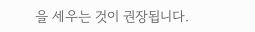을 세우는 것이 권장됩니다.